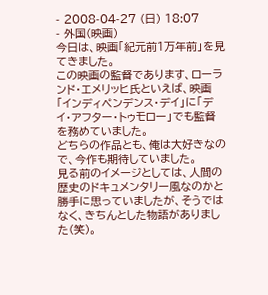- 2008-04-27 (日) 18:07
- 外国(映画)
今日は、映画「紀元前1万年前」を見てきました。
この映画の監督であります、ローランド・エメリッヒ氏といえば、映画「インディペンデンス・デイ」に「デイ・アフター・トゥモロー」でも監督を務めていました。
どちらの作品とも、俺は大好きなので、今作も期待していました。
見る前のイメージとしては、人間の歴史のドキュメンタリー風なのかと勝手に思っていましたが、そうではなく、きちんとした物語がありました(笑)。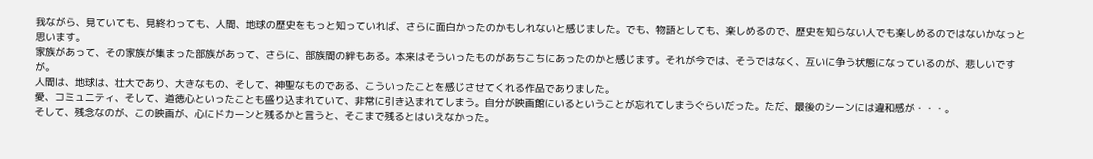我ながら、見ていても、見終わっても、人間、地球の歴史をもっと知っていれば、さらに面白かったのかもしれないと感じました。でも、物語としても、楽しめるので、歴史を知らない人でも楽しめるのではないかなっと思います。
家族があって、その家族が集まった部族があって、さらに、部族間の絆もある。本来はそういったものがあちこちにあったのかと感じます。それが今では、そうではなく、互いに争う状態になっているのが、悲しいですが。
人間は、地球は、壮大であり、大きなもの、そして、神聖なものである、こういったことを感じさせてくれる作品でありました。
愛、コミュニティ、そして、道徳心といったことも盛り込まれていて、非常に引き込まれてしまう。自分が映画館にいるということが忘れてしまうぐらいだった。ただ、最後のシーンには違和感が・・・。
そして、残念なのが、この映画が、心にドカーンと残るかと言うと、そこまで残るとはいえなかった。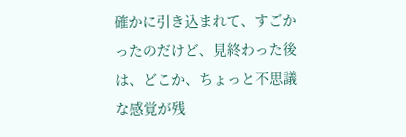確かに引き込まれて、すごかったのだけど、見終わった後は、どこか、ちょっと不思議な感覚が残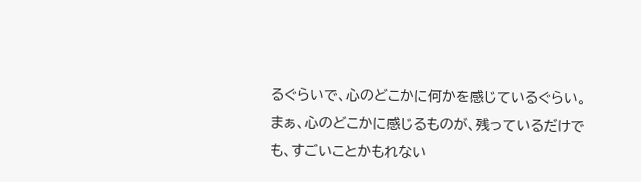るぐらいで、心のどこかに何かを感じているぐらい。まぁ、心のどこかに感じるものが、残っているだけでも、すごいことかもれない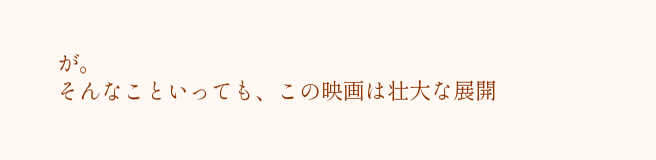が。
そんなこといっても、この映画は壮大な展開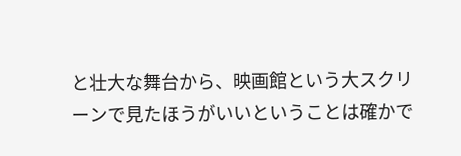と壮大な舞台から、映画館という大スクリーンで見たほうがいいということは確かで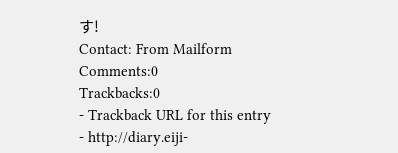す!
Contact: From Mailform
Comments:0
Trackbacks:0
- Trackback URL for this entry
- http://diary.eiji-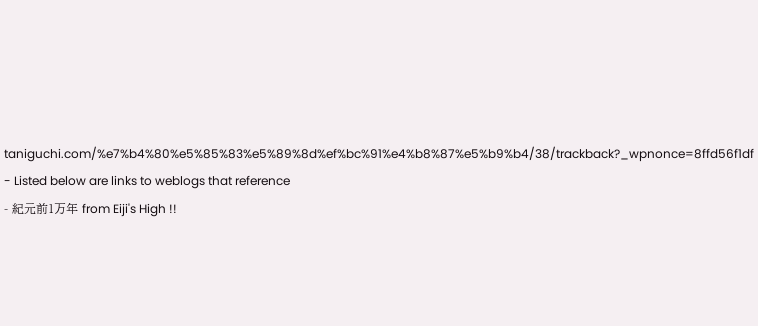taniguchi.com/%e7%b4%80%e5%85%83%e5%89%8d%ef%bc%91%e4%b8%87%e5%b9%b4/38/trackback?_wpnonce=8ffd56f1df
- Listed below are links to weblogs that reference
- 紀元前1万年 from Eiji's High !!